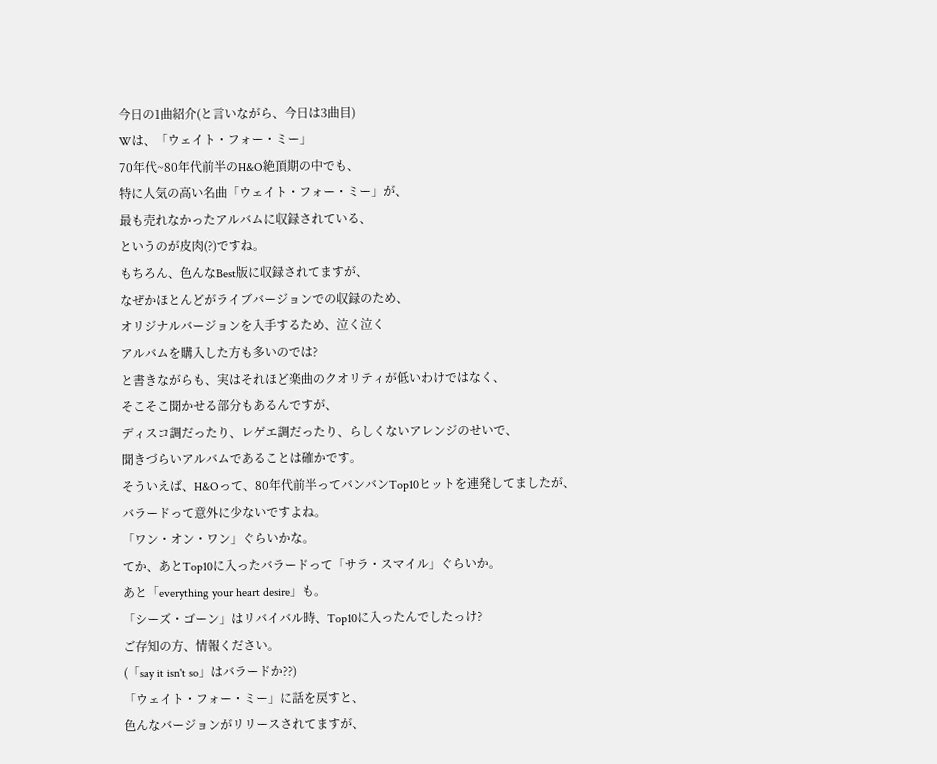今日の1曲紹介(と言いながら、今日は3曲目)
Wは、「ウェイト・フォー・ミー」
70年代~80年代前半のH&O絶頂期の中でも、
特に人気の高い名曲「ウェイト・フォー・ミー」が、
最も売れなかったアルバムに収録されている、
というのが皮肉(?)ですね。
もちろん、色んなBest版に収録されてますが、
なぜかほとんどがライブバージョンでの収録のため、
オリジナルバージョンを入手するため、泣く泣く
アルバムを購入した方も多いのでは?
と書きながらも、実はそれほど楽曲のクオリティが低いわけではなく、
そこそこ聞かせる部分もあるんですが、
ディスコ調だったり、レゲエ調だったり、らしくないアレンジのせいで、
聞きづらいアルバムであることは確かです。
そういえば、H&Oって、80年代前半ってバンバンTop10ヒットを連発してましたが、
バラードって意外に少ないですよね。
「ワン・オン・ワン」ぐらいかな。
てか、あとTop10に入ったバラードって「サラ・スマイル」ぐらいか。
あと「everything your heart desire」も。
「シーズ・ゴーン」はリバイバル時、Top10に入ったんでしたっけ?
ご存知の方、情報ください。
(「say it isn't so」はバラードか??)
「ウェイト・フォー・ミー」に話を戻すと、
色んなバージョンがリリースされてますが、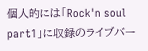個人的には「Rock'n soul part1」に収録のライブバー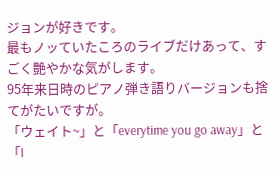ジョンが好きです。
最もノッていたころのライブだけあって、すごく艶やかな気がします。
95年来日時のピアノ弾き語りバージョンも捨てがたいですが。
「ウェイト~」と「everytime you go away」と「I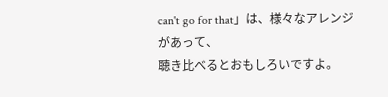can't go for that」は、様々なアレンジがあって、
聴き比べるとおもしろいですよ。